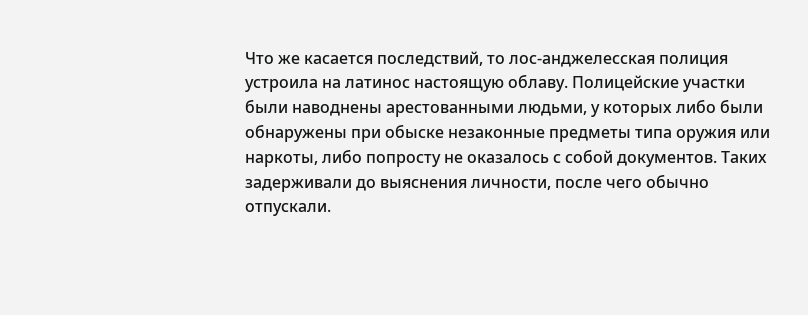Что же касается последствий, то лос-анджелесская полиция устроила на латинос настоящую облаву. Полицейские участки были наводнены арестованными людьми, у которых либо были обнаружены при обыске незаконные предметы типа оружия или наркоты, либо попросту не оказалось с собой документов. Таких задерживали до выяснения личности, после чего обычно отпускали.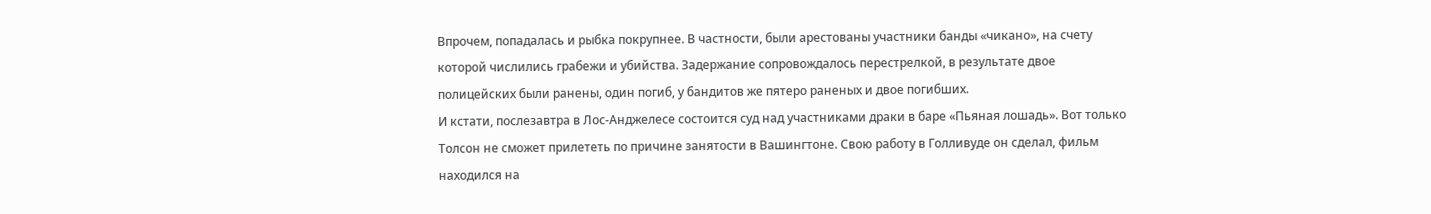Впрочем, попадалась и рыбка покрупнее. В частности, были арестованы участники банды «чикано», на счету которой числились грабежи и убийства. Задержание сопровождалось перестрелкой, в результате двое полицейских были ранены, один погиб, у бандитов же пятеро раненых и двое погибших.
И кстати, послезавтра в Лос-Анджелесе состоится суд над участниками драки в баре «Пьяная лошадь». Вот только Толсон не сможет прилететь по причине занятости в Вашингтоне. Свою работу в Голливуде он сделал, фильм находился на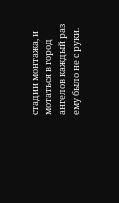стадии монтажа, и мотаться в город ангелов каждый раз ему было не с руки.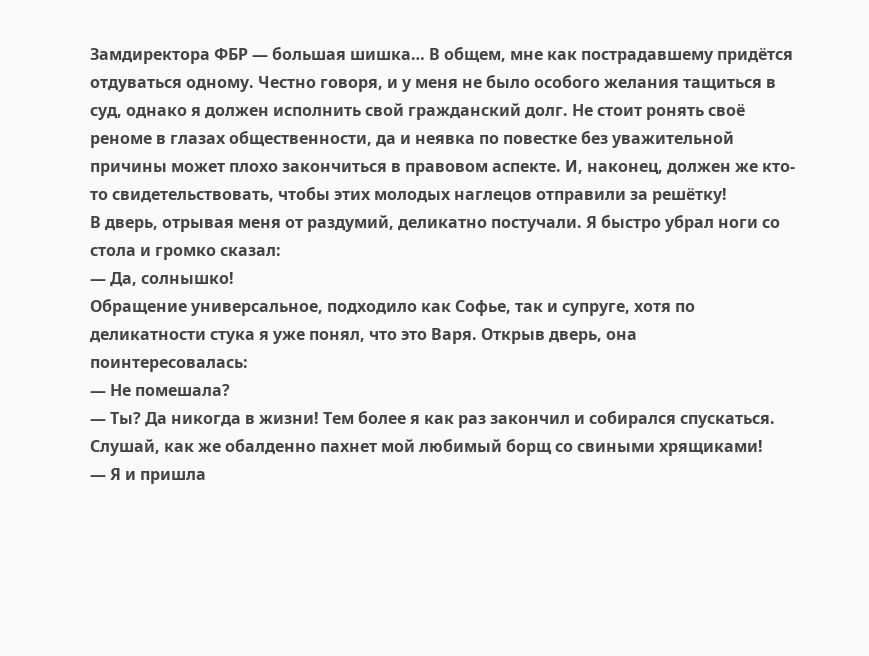Замдиректора ФБР — большая шишка… В общем, мне как пострадавшему придётся отдуваться одному. Честно говоря, и у меня не было особого желания тащиться в суд, однако я должен исполнить свой гражданский долг. Не стоит ронять своё реноме в глазах общественности, да и неявка по повестке без уважительной причины может плохо закончиться в правовом аспекте. И, наконец, должен же кто-то свидетельствовать, чтобы этих молодых наглецов отправили за решётку!
В дверь, отрывая меня от раздумий, деликатно постучали. Я быстро убрал ноги со стола и громко сказал:
— Да, солнышко!
Обращение универсальное, подходило как Софье, так и супруге, хотя по деликатности стука я уже понял, что это Варя. Открыв дверь, она поинтересовалась:
— Не помешала?
— Ты? Да никогда в жизни! Тем более я как раз закончил и собирался спускаться. Слушай, как же обалденно пахнет мой любимый борщ со свиными хрящиками!
— Я и пришла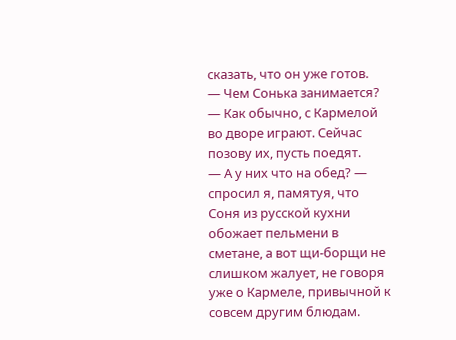сказать, что он уже готов.
— Чем Сонька занимается?
— Как обычно, с Кармелой во дворе играют. Сейчас позову их, пусть поедят.
— А у них что на обед? — спросил я, памятуя, что Соня из русской кухни обожает пельмени в сметане, а вот щи-борщи не слишком жалует, не говоря уже о Кармеле, привычной к совсем другим блюдам.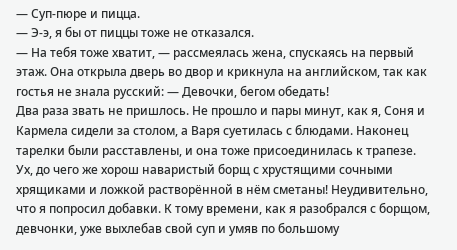— Суп-пюре и пицца.
— Э-э, я бы от пиццы тоже не отказался.
— На тебя тоже хватит, — рассмеялась жена, спускаясь на первый этаж. Она открыла дверь во двор и крикнула на английском, так как гостья не знала русский: — Девочки, бегом обедать!
Два раза звать не пришлось. Не прошло и пары минут, как я, Соня и Кармела сидели за столом, а Варя суетилась с блюдами. Наконец тарелки были расставлены, и она тоже присоединилась к трапезе.
Ух, до чего же хорош наваристый борщ с хрустящими сочными хрящиками и ложкой растворённой в нём сметаны! Неудивительно, что я попросил добавки. К тому времени, как я разобрался с борщом, девчонки, уже выхлебав свой суп и умяв по большому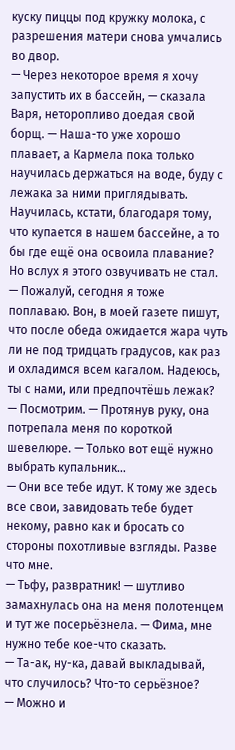куску пиццы под кружку молока, с разрешения матери снова умчались во двор.
— Через некоторое время я хочу запустить их в бассейн, — сказала Варя, неторопливо доедая свой борщ. — Наша-то уже хорошо плавает, а Кармела пока только научилась держаться на воде, буду с лежака за ними приглядывать.
Научилась, кстати, благодаря тому, что купается в нашем бассейне, а то бы где ещё она освоила плавание? Но вслух я этого озвучивать не стал.
— Пожалуй, сегодня я тоже поплаваю. Вон, в моей газете пишут, что после обеда ожидается жара чуть ли не под тридцать градусов, как раз и охладимся всем кагалом. Надеюсь, ты с нами, или предпочтёшь лежак?
— Посмотрим. — Протянув руку, она потрепала меня по короткой шевелюре. — Только вот ещё нужно выбрать купальник…
— Они все тебе идут. К тому же здесь все свои, завидовать тебе будет некому, равно как и бросать со стороны похотливые взгляды. Разве что мне.
— Тьфу, развратник! — шутливо замахнулась она на меня полотенцем и тут же посерьёзнела. — Фима, мне нужно тебе кое-что сказать.
— Та-ак, ну-ка, давай выкладывай, что случилось? Что-то серьёзное?
— Можно и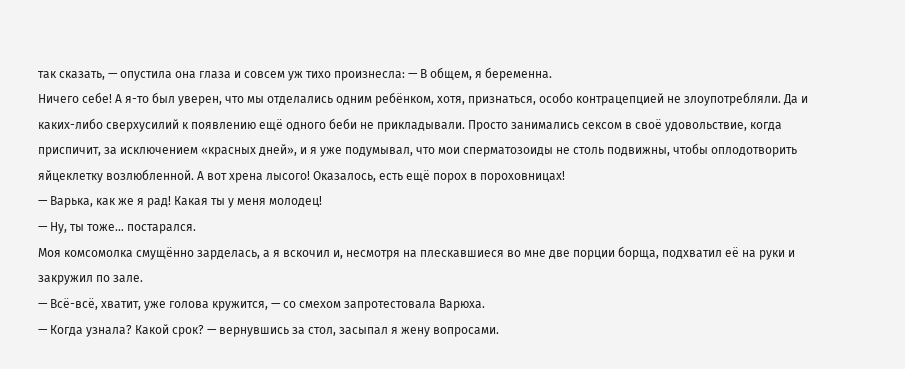так сказать, — опустила она глаза и совсем уж тихо произнесла: — В общем, я беременна.
Ничего себе! А я-то был уверен, что мы отделались одним ребёнком, хотя, признаться, особо контрацепцией не злоупотребляли. Да и каких-либо сверхусилий к появлению ещё одного беби не прикладывали. Просто занимались сексом в своё удовольствие, когда приспичит, за исключением «красных дней», и я уже подумывал, что мои сперматозоиды не столь подвижны, чтобы оплодотворить яйцеклетку возлюбленной. А вот хрена лысого! Оказалось, есть ещё порох в пороховницах!
— Варька, как же я рад! Какая ты у меня молодец!
— Ну, ты тоже… постарался.
Моя комсомолка смущённо зарделась, а я вскочил и, несмотря на плескавшиеся во мне две порции борща, подхватил её на руки и закружил по зале.
— Всё-всё, хватит, уже голова кружится, — со смехом запротестовала Варюха.
— Когда узнала? Какой срок? — вернувшись за стол, засыпал я жену вопросами.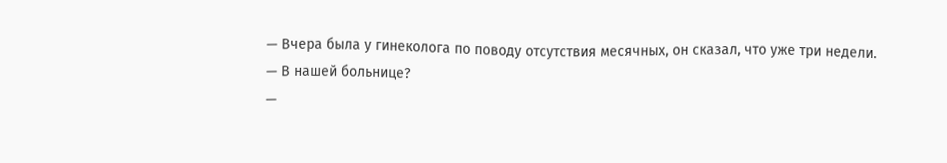— Вчера была у гинеколога по поводу отсутствия месячных, он сказал, что уже три недели.
— В нашей больнице?
—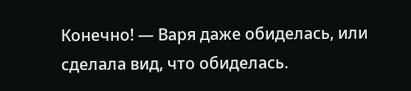Конечно! — Варя даже обиделась, или сделала вид, что обиделась.